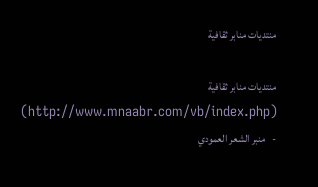منتديات منابر ثقافية

منتديات منابر ثقافية (http://www.mnaabr.com/vb/index.php)
-   منبر الشعر العمودي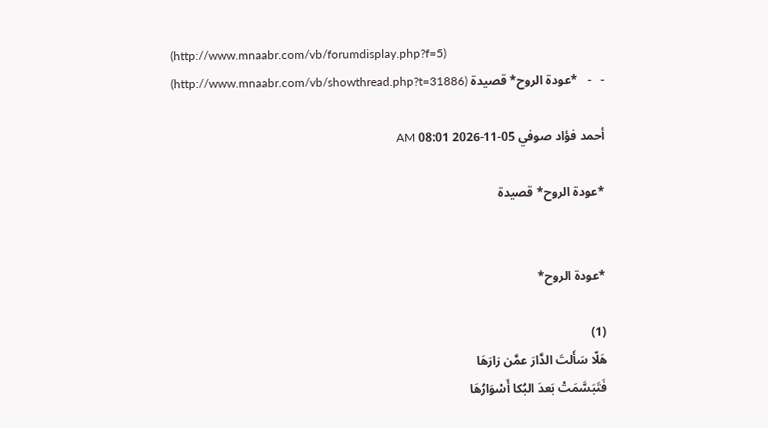(http://www.mnaabr.com/vb/forumdisplay.php?f=5)
-   -   *عودة الروح* قصيدة (http://www.mnaabr.com/vb/showthread.php?t=31886)

أحمد فؤاد صوفي 05-11-2026 08:01 AM

*عودة الروح* قصيدة


*عودة الروح*

(1)
هَلّا سَأَلتَ الدَّارَ عمَّن زارَهَا
فَتَبَسَّمَتْ بَعدَ البُكا أَسْوَارُهَا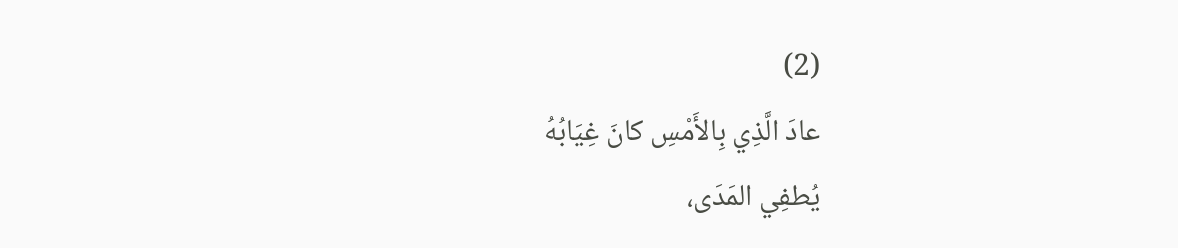(2)
عادَ الَّذِي بِالأَمْسِ كانَ غِيَابُهُ
يُطفِي المَدَى،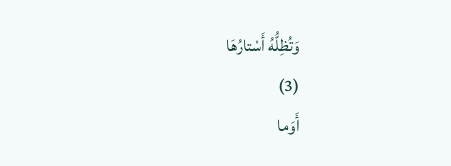وَتُظِلُّهُ أَسْتارُهَا
(3)
أَوَما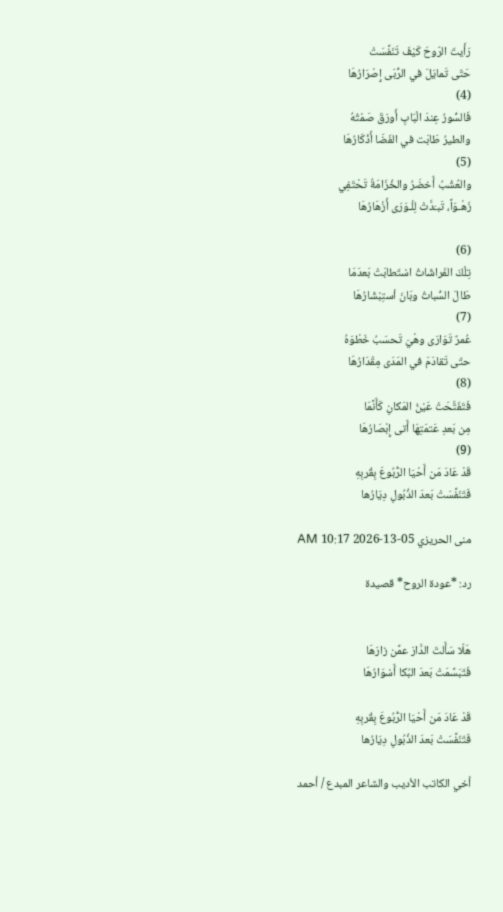رَأَيتَ الرّوحَ كَيْفَ تَنَفَّسَتْ
حَتّى تَمايَلَ في الرُّبَى إِصْرَارُهَا
(4)
فَالسُّورُ عِندَ الْبَابِ أَورَقَ صَمْتُهُ
والطيرُ طَابَت في الفَضَا أَذْكَارُهَا
(5)
والعُشْبُ أَخضَرُ والخُزَامَةُ تَحْتَفِي
زَهْـوَاً، تَبـَدَّتْ لِلْـوَرَى أَزْهَارُهَا

(6)
تِلْكَ الفَراشَاتُ اسْتَطابَتْ بَعدَمَا
طَالَ السُّباتُ وبَانَ اْستِبْشَارُهَا
(7)
عُمرٌ تَوَارَى وهْيَ تَحسَبُ خَطْوَهُ
حتّى تَقادَمَ في المَدَى مِقْدَارُهَا
(8)
فَتَفَتَّحَتْ عَيْنُ المَكانِ كَأَنَّمَا
مِن بَعدِ عَتمَتِهَا أَتى إِبْصَارُهَا
(9)
قَدْ عَادَ مَن أَحْيَا الرُّبُوعَ بِقُربِهِ
فَتَنَفَّسَتْ بَعدَ الذُبُولِ دِيَارُها

منى الحريزي 05-13-2026 10:17 AM

رد: *عودة الروح* قصيدة


هَلّا سَأَلتَ الدَّارَ عمَّن زارَهَا
فَتَبَسَّمَتْ بَعدَ البُكا أَسْوَارُهَا

قَدْ عَادَ مَن أَحْيَا الرُّبُوعَ بِقُربِهِ
فَتَنَفَّسَتْ بَعدَ الذُبُولِ دِيَارُها

أخي الكاتب الأديب والشاعر المبدع / أحمد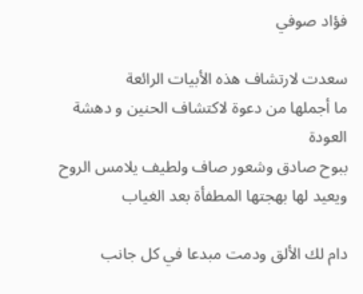فؤاد صوفي

سعدت لارتشاف هذه الأبيات الرائعة
ما أجملها من دعوة لاكتشاف الحنين و دهشة العودة
ببوح صادق وشعور صاف ولطيف يلامس الروح
ويعيد لها بهجتها المطفأة بعد الغياب

دام لك الألق ودمت مبدعا في كل جانب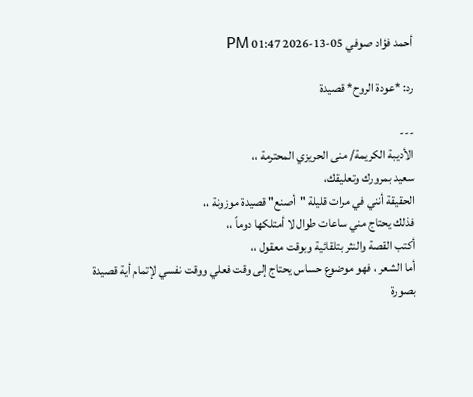أحمد فؤاد صوفي 05-13-2026 01:47 PM

رد: *عودة الروح* قصيدة

---
الأديبة الكريمة/ منى الحريزي المحترمة ،،
سعيد بمرورك وتعليقك،
الحقيقة أنني في مرات قليلة "أصنع" قصيدة موزونة ،،
فذلك يحتاج مني ساعات طوال لا أمتلكها دوماً ،،
أكتب القصة والنثر بتلقائية وبوقت معقول ،،
أما الشعر ، فهو موضوع حساس يحتاج إلى وقت فعلي ووقت نفسي لإتمام أية قصيدة بصورة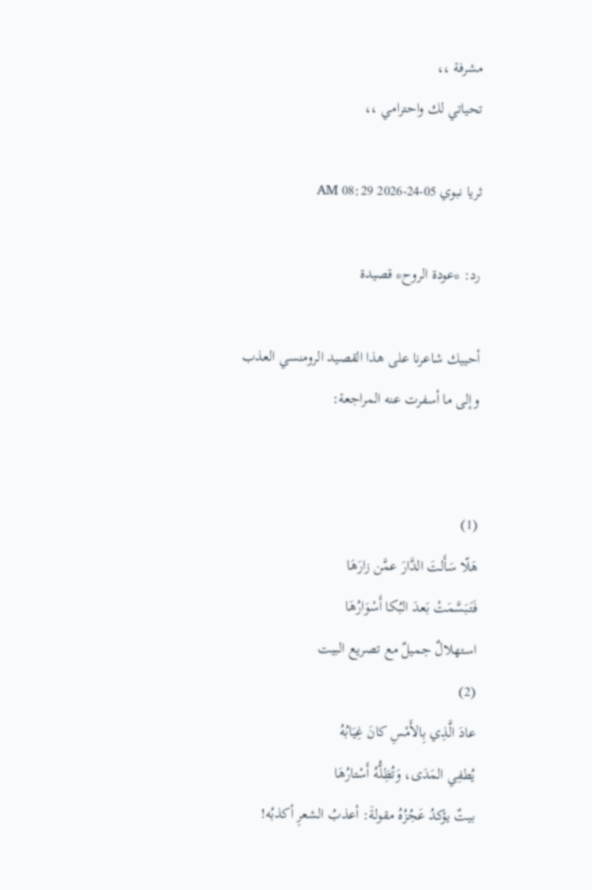مشرفة ،،
تحياتي لك واحترامي ،،

ثريا نبوي 05-24-2026 08:29 AM

رد: *عودة الروح* قصيدة

أحييك شاعرنا على هذا القصيد الرومنسي العذب
وإلى ما أسفرت عنه المراجعة:


(1)
هَلّا سَأَلتَ الدَّارَ عمَّن زارَهَا
فَتَبَسَّمَتْ بَعدَ البُكا أَسْوَارُهَا
استهلالٌ جميلٌ مع تصريع البيت
(2)
عادَ الَّذِي بِالأَمْسِ كانَ غِيَابُهُ
يُطفِي المَدَى، وَتُظِلُّهُ أَسْتارُهَا
بيتٌ يؤكدُ عَجُزُهُ مقولةَ: أعذبُ الشعرِ أكذبُه!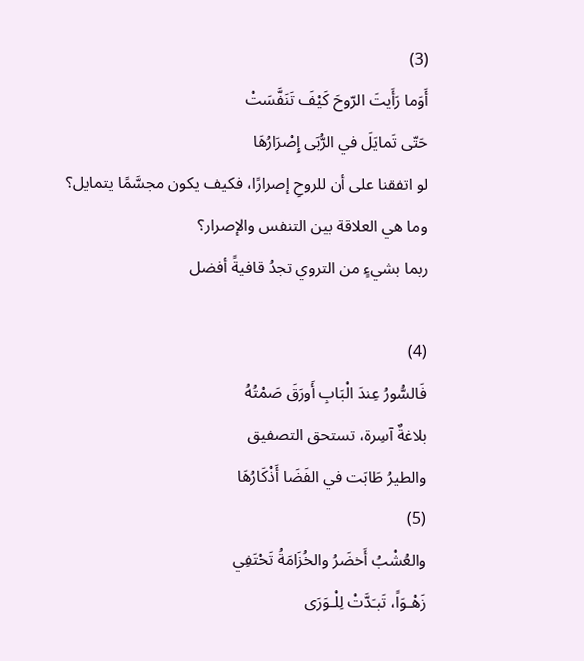(3)
أَوَما رَأَيتَ الرّوحَ كَيْفَ تَنَفَّسَتْ
حَتّى تَمايَلَ في الرُّبَى إِصْرَارُهَا
لو اتفقنا على أن للروحِ إصرارًا، فكيف يكون مجسَّمًا يتمايل؟
وما هي العلاقة بين التنفس والإصرار؟
ربما بشيءٍ من التروي تجدُ قافيةً أفضل

(4)
فَالسُّورُ عِندَ الْبَابِ أَورَقَ صَمْتُهُ
بلاغةٌ آسِرة، تستحق التصفيق
والطيرُ طَابَت في الفَضَا أَذْكَارُهَا
(5)
والعُشْبُ أَخضَرُ والخُزَامَةُ تَحْتَفِي
زَهْـوَاً، تَبـَدَّتْ لِلْـوَرَى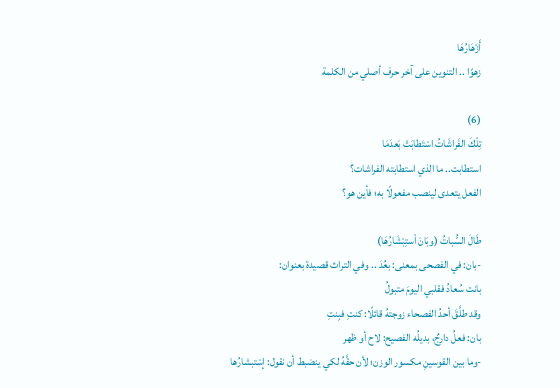أَزْهَارُهَا
زهوًا .. التنوين على آخر حرف أصلي من الكلمة

(6)
تِلْكَ الفَراشَاتُ اسْتَطابَتْ بَعدَمَا
استطابت.. ما الذي استطابته الفراشات؟
الفعل يتعدى لينصب مفعولًا به؛ فأين هو؟

طَالَ السُّباتُ (وبَانَ اْستِبْشَارُهَا)
-بان: في الفصحى بمعنى: بعُدَ .. وفي التراث قصيدة بعنوان:
بانت سُعادُ فقلبي اليومَ متبولُ
وقد طلَّقَ أحدُ الفصحاء زوجتهُ قائلًا: كنتِ فبِنتِ
بان: فعلُ دارِجٌ، بديلُه الفصيح: لاح أو ظهر
-وما بين القوسينِ مكسور الوزن؛ لأن حقَّهُ لكي ينضبط أن نقول: إسْتبشارُها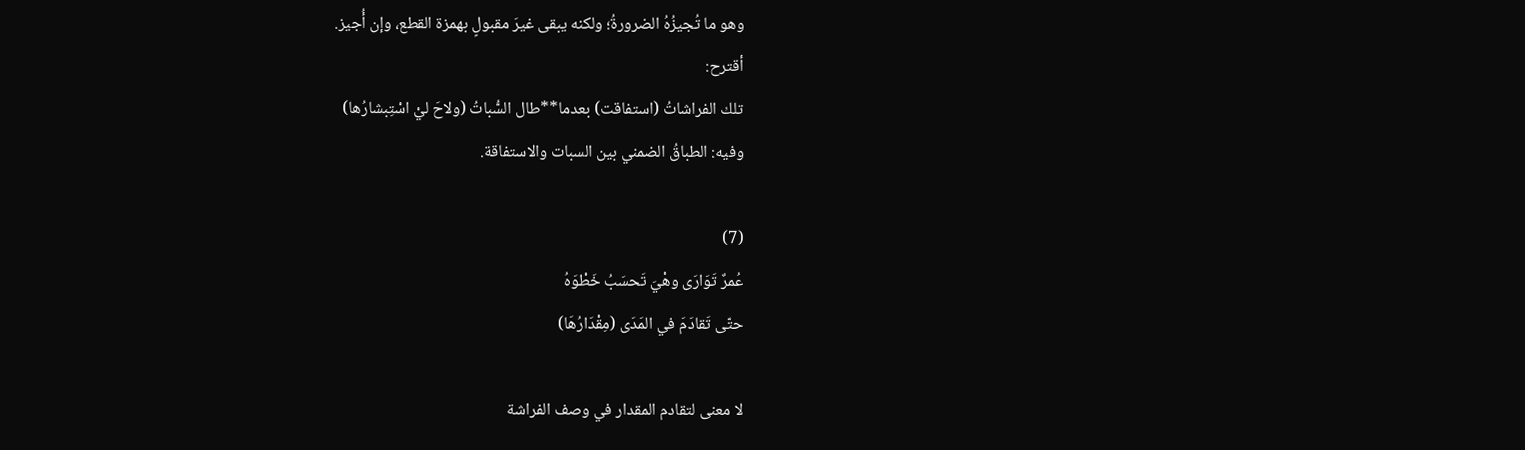وهو ما تُجيزُهُ الضرورةُ؛ ولكنه يبقى غيرَ مقبولٍ بهمزة القطع، وإن أُجيز.
أقترح:
تلك الفراشاتُ (استفاقت) بعدما**طال السُّباتُ (ولاحَ ليْ اسْتِبشارُها)
وفيه: الطباقُ الضمني بين السبات والاستفاقة.

(7)
عُمرٌ تَوَارَى وهْيَ تَحسَبُ خَطْوَهُ
حتّى تَقادَمَ في المَدَى (مِقْدَارُهَا)

لا معنى لتقادم المقدار في وصف الفراشة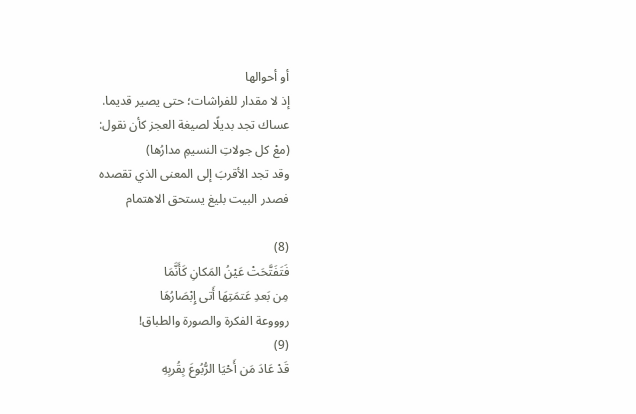أو أحوالها
إذ لا مقدار للفراشات؛ حتى يصير قديما.
عساك تجد بديلًا لصيغة العجز كأن نقول:
(معْ كل جولاتِ النسيمِ مدارُها)
وقد تجد الأقربَ إلى المعنى الذي تقصده
فصدر البيت بليغ يستحق الاهتمام

(8)
فَتَفَتَّحَتْ عَيْنُ المَكانِ كَأَنَّمَا
مِن بَعدِ عَتمَتِهَا أَتى إِبْصَارُهَا
روووعة الفكرة والصورة والطباق!
(9)
قَدْ عَادَ مَن أَحْيَا الرُّبُوعَ بِقُربِهِ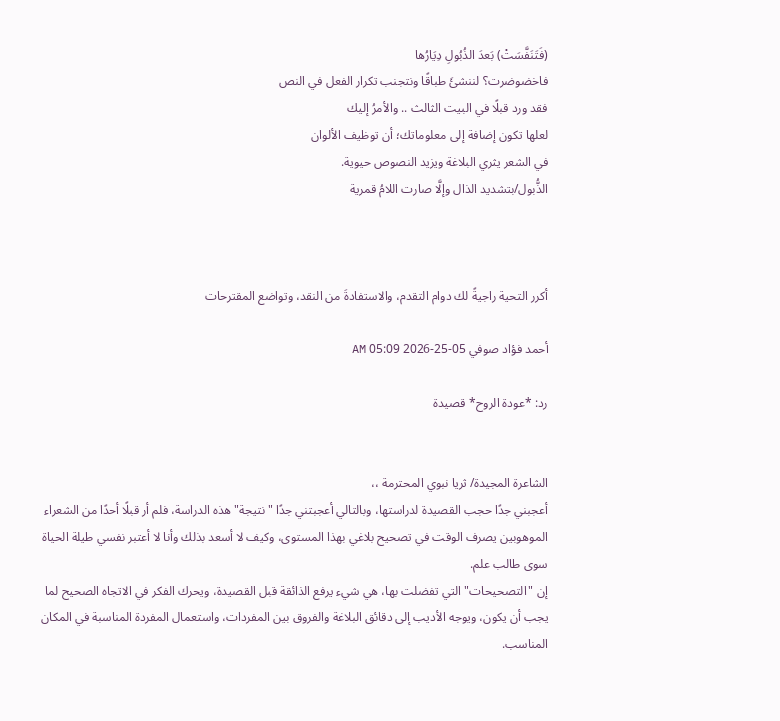(فَتَنَفَّسَتْ) بَعدَ الذُبُولِ دِيَارُها
فاخضوضرت؟ لننشئَ طباقًا ونتجنب تكرار الفعل في النص
فقد ورد قبلًا في البيت الثالث .. والأمرُ إليك
لعلها تكون إضافة إلى معلوماتك؛ أن توظيف الألوان
في الشعر يثري البلاغة ويزيد النصوص حيوية.
الذُّبول/بتشديد الذال وإلَّا صارت اللامُ قمرية



أكرر التحية راجيةً لك دوام التقدم، والاستفادةَ من النقد، وتواضع المقترحات

أحمد فؤاد صوفي 05-25-2026 05:09 AM

رد: *عودة الروح* قصيدة


الشاعرة المجيدة/ ثريا نبوي المحترمة ،،
أعجبني جدًا حجب القصيدة لدراستها، وبالتالي أعجبتني جدًا "نتيجة" هذه الدراسة، فلم أر قبلًا أحدًا من الشعراء الموهوبين يصرف الوقت في تصحيح بلاغي بهذا المستوى، وكيف لا أسعد بذلك وأنا لا أعتبر نفسي طيلة الحياة سوى طالب علم.
إن "التصحيحات" التي تفضلت بها، هي شيء يرفع الذائقة قبل القصيدة، ويحرك الفكر في الاتجاه الصحيح لما يجب أن يكون، ويوجه الأديب إلى دقائق البلاغة والفروق بين المفردات، واستعمال المفردة المناسبة في المكان المناسب.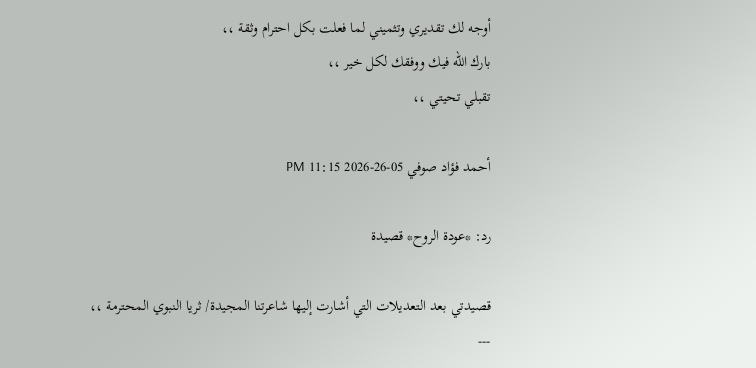أوجه لك تقديري وتثميني لما فعلت بكل احترام وثقة ،،
بارك الله فيك ووفقك لكل خير ،،
تقبلي تحيتي ،،

أحمد فؤاد صوفي 05-26-2026 11:15 PM

رد: *عودة الروح* قصيدة

قصيدتي بعد التعديلات التي أشارت إليها شاعرتنا المجيدة/ ثريا النبوي المحترمة ،،
---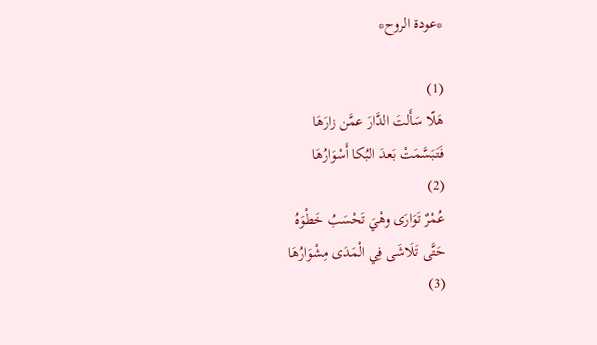*عودة الروح*

(1)
هَلّا سَأَلتَ الدَّارَ عمَّن زارَهَا
فَتَبَسَّمَتْ بَعدَ البُكا أَسْوَارُهَا
(2)
عُمْرٌ تَوَارَى وهْيَ تَحْسَبُ خَطْوَهُ
حَتَّى تَلَاشَى فِي الْمَدَى مِشْوَارُهَا
(3)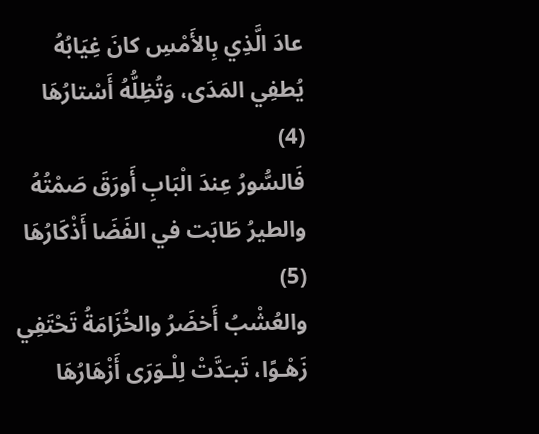عادَ الَّذِي بِالأَمْسِ كانَ غِيَابُهُ
يُطفِي المَدَى، وَتُظِلُّهُ أَسْتارُهَا
(4)
فَالسُّورُ عِندَ الْبَابِ أَورَقَ صَمْتُهُ
والطيرُ طَابَت في الفَضَا أَذْكَارُهَا
(5)
والعُشْبُ أَخضَرُ والخُزَامَةُ تَحْتَفِي
زَهْـوًا، تَبـَدَّتْ لِلْـوَرَى أَزْهَارُهَا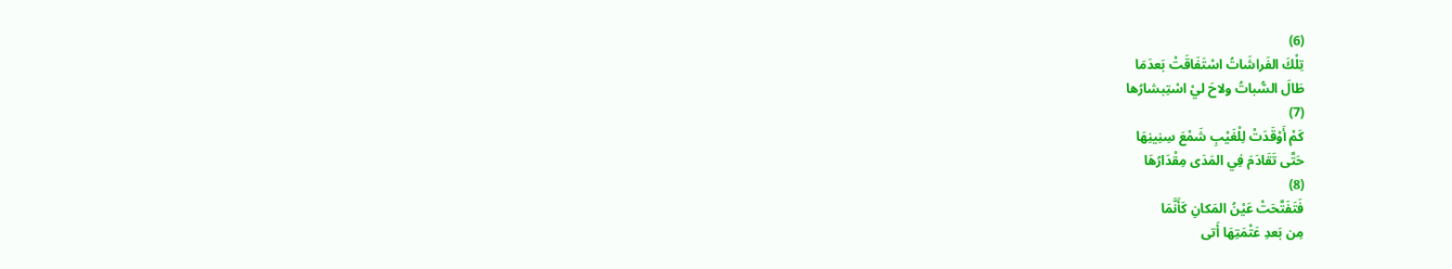(6)
تِلْكَ الفَراشَاتُ اسْتَفَاقَتْ بَعدَمَا
طَالَ السُّباتُ ولاحَ ليْ اسْتِبشارُها
(7)
كَمْ أَوْقَدَتْ لِلْغَيْبِ شَمْعَ سِنِينِهَا
حَتَّى تَقَادَمَ فِي المَدَى مِقْدَارُهَا
(8)
فَتَفَتَّحَتْ عَيْنُ المَكانِ كَأَنَّمَا
مِن بَعدِ عَتْمَتِهَا أَتى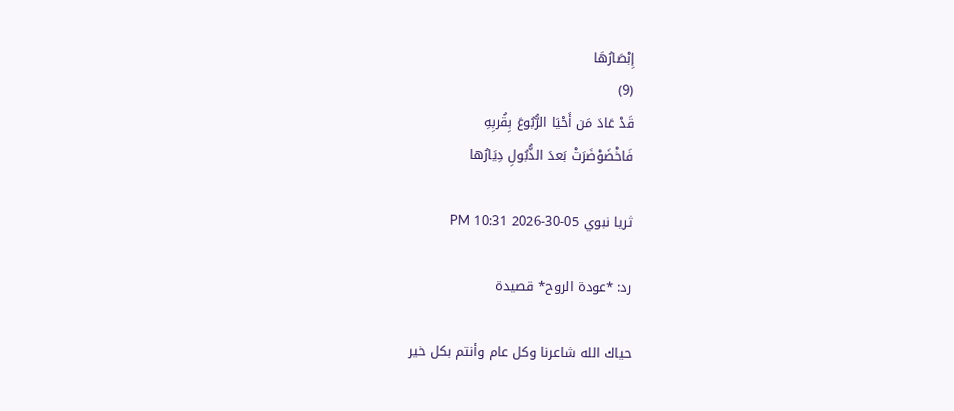إِبْصَارُهَا
(9)
قَدْ عَادَ مَن أَحْيَا الرُّبُوعَ بِقُربِهِ
فَاخْضَوْضَرَتْ بَعدَ الذُّبُولِ دِيَارُها

ثريا نبوي 05-30-2026 10:31 PM

رد: *عودة الروح* قصيدة

حياك الله شاعرنا وكل عام وأنتم بكل خير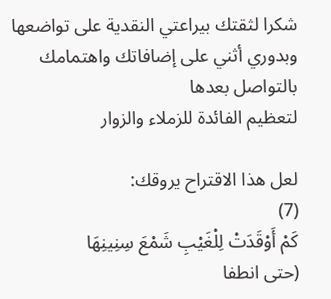شكرا لثقتك بيراعتي النقدية على تواضعها
وبدوري أثني على إضافاتك واهتمامك بالتواصل بعدها
لتعظيم الفائدة للزملاء والزوار

لعل هذا الاقتراح يروقك:
(7)
كَمْ أَوْقَدَتْ لِلْغَيْبِ شَمْعَ سِنِينِهَا
(حتى انطفا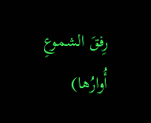رِفقَ الشموعِ أُوارُها)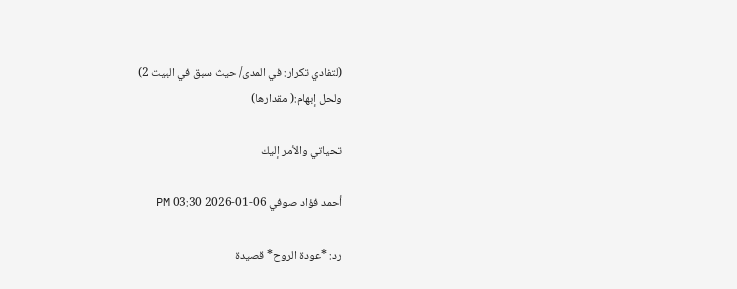(لتفادي تكرار: في المدى/ حيث سبق في البيت 2)
ولحل إبهام:( مقدارها)

تحياتي والأمر إليك

أحمد فؤاد صوفي 06-01-2026 03:30 PM

رد: *عودة الروح* قصيدة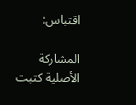اقتباس:

المشاركة الأصلية كتبت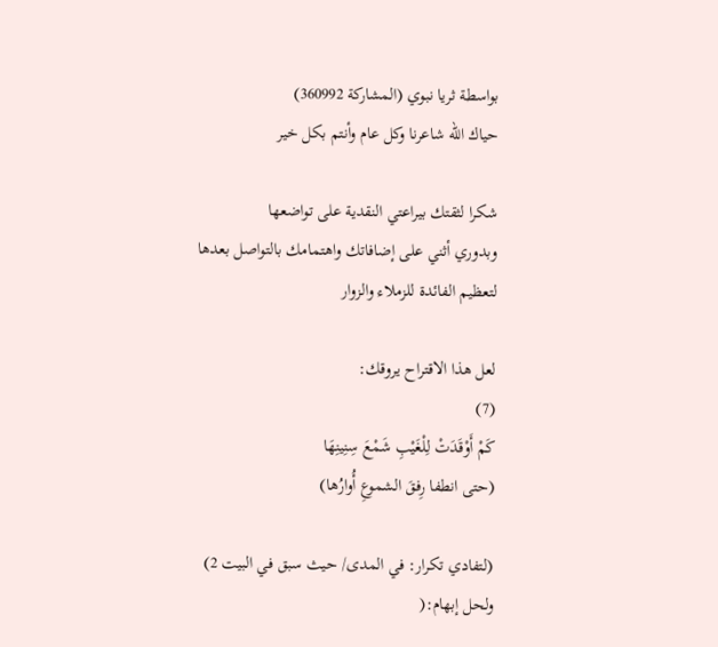بواسطة ثريا نبوي (المشاركة 360992)
حياك الله شاعرنا وكل عام وأنتم بكل خير

شكرا لثقتك بيراعتي النقدية على تواضعها
وبدوري أثني على إضافاتك واهتمامك بالتواصل بعدها
لتعظيم الفائدة للزملاء والزوار

لعل هذا الاقتراح يروقك:
(7)
كَمْ أَوْقَدَتْ لِلْغَيْبِ شَمْعَ سِنِينِهَا
(حتى انطفا رِفقَ الشموعِ أُوارُها)

(لتفادي تكرار: في المدى/ حيث سبق في البيت 2)
ولحل إبهام:(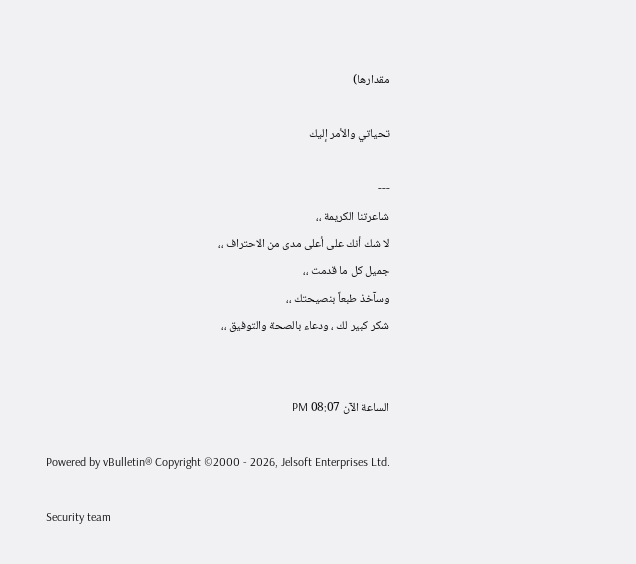مقدارها)

تحياتي والأمر إليك

---
شاعرتنا الكريمة ،،
لا شك أنك على أعلى مدى من الاحتراف ،،
جميل كل ما قدمت ،،
وسآخذ طبعاً بنصيحتك ،،
شكر كبير لك ، ودعاء بالصحة والتوفيق ،،


الساعة الآن 08:07 PM

Powered by vBulletin® Copyright ©2000 - 2026, Jelsoft Enterprises Ltd.

Security team